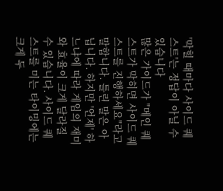'막힐 때마다 사이드 퀘스트'는 정답이 아닐 수 있습니다
많은 가이드가 "메인 퀘스트가 막히면 사이드 퀘스트를 진행하세요"라고 말합니다. 틀린 말은 아닙니다. 하지만 '언제' 하느냐에 따라 게임의 재미와 효율이 크게 달라질 수 있습니다. 사이드 퀘스트를 미는 타이밍에는 크게 두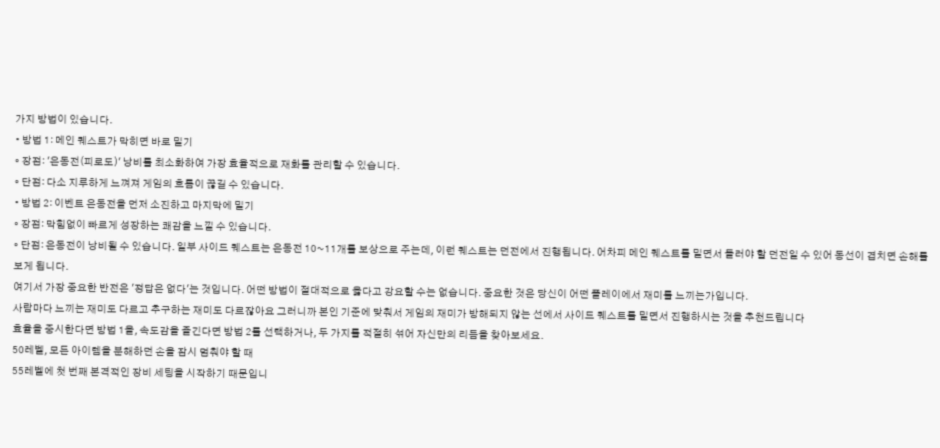가지 방법이 있습니다.
• 방법 1: 메인 퀘스트가 막히면 바로 밀기
◦ 장점: '은동전(피로도)' 낭비를 최소화하여 가장 효율적으로 재화를 관리할 수 있습니다.
◦ 단점: 다소 지루하게 느껴져 게임의 흐름이 끊길 수 있습니다.
• 방법 2: 이벤트 은동전을 먼저 소진하고 마지막에 밀기
◦ 장점: 막힘없이 빠르게 성장하는 쾌감을 느낄 수 있습니다.
◦ 단점: 은동전이 낭비될 수 있습니다. 일부 사이드 퀘스트는 은동전 10~11개를 보상으로 주는데, 이런 퀘스트는 던전에서 진행됩니다. 어차피 메인 퀘스트를 밀면서 들러야 할 던전일 수 있어 동선이 겹치면 손해를 보게 됩니다.
여기서 가장 중요한 반전은 '정답은 없다'는 것입니다. 어떤 방법이 절대적으로 옳다고 강요할 수는 없습니다. 중요한 것은 당신이 어떤 플레이에서 재미를 느끼는가입니다.
사람마다 느끼는 재미도 다르고 추구하는 재미도 다르잖아요 그러니까 본인 기준에 맞춰서 게임의 재미가 방해되지 않는 선에서 사이드 퀘스트를 밀면서 진행하시는 것을 추천드립니다
효율을 중시한다면 방법 1을, 속도감을 즐긴다면 방법 2를 선택하거나, 두 가지를 적절히 섞어 자신만의 리듬을 찾아보세요.
50레벨, 모든 아이템을 분해하던 손을 잠시 멈춰야 할 때
55레벨에 첫 번째 본격적인 장비 세팅을 시작하기 때문입니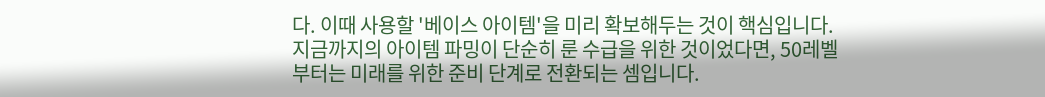다. 이때 사용할 '베이스 아이템'을 미리 확보해두는 것이 핵심입니다. 지금까지의 아이템 파밍이 단순히 룬 수급을 위한 것이었다면, 50레벨부터는 미래를 위한 준비 단계로 전환되는 셈입니다.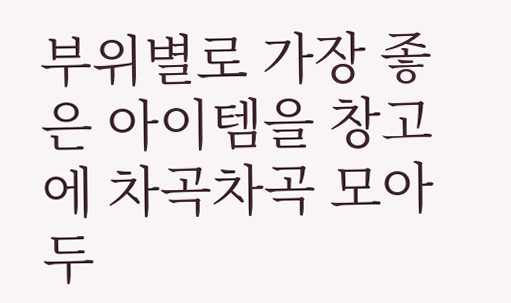부위별로 가장 좋은 아이템을 창고에 차곡차곡 모아두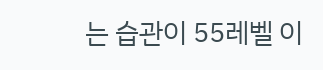는 습관이 55레벨 이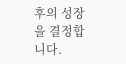후의 성장을 결정합니다.